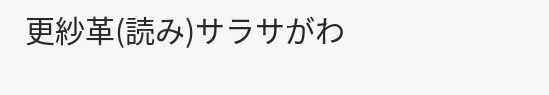更紗革(読み)サラサがわ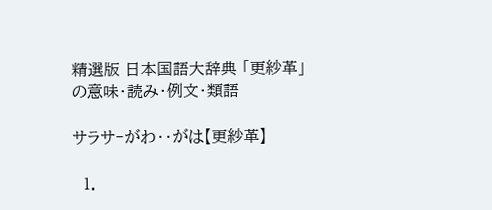精選版 日本国語大辞典 「更紗革」の意味・読み・例文・類語

サラサ‐がわ‥がは【更紗革】

  1.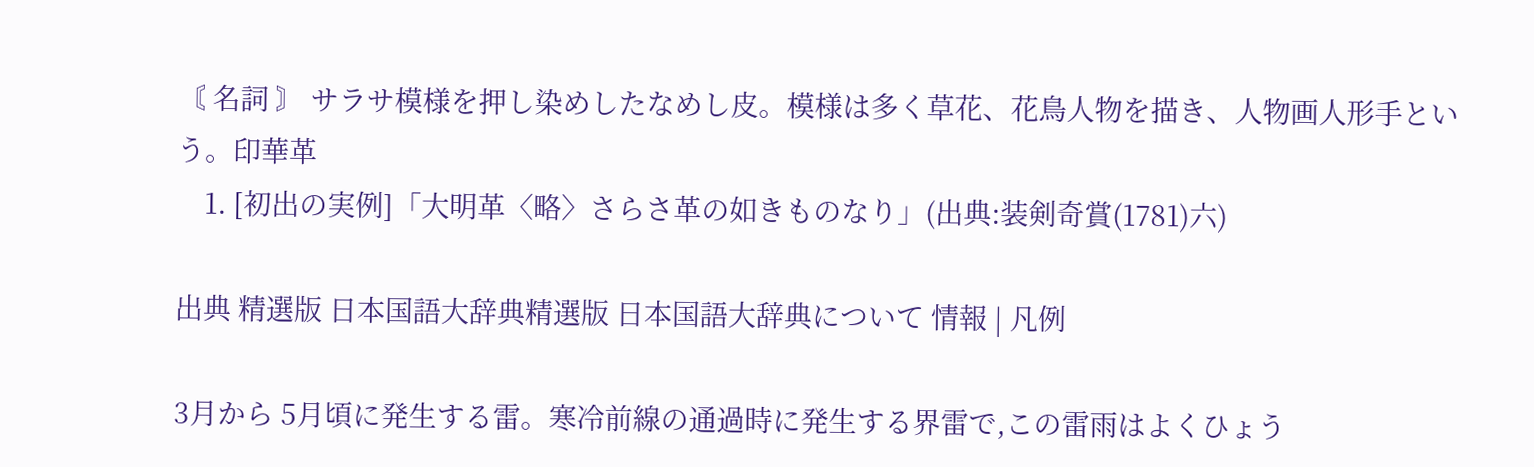〘 名詞 〙 サラサ模様を押し染めしたなめし皮。模様は多く草花、花鳥人物を描き、人物画人形手という。印華革
    1. [初出の実例]「大明革〈略〉さらさ革の如きものなり」(出典:装剣奇賞(1781)六)

出典 精選版 日本国語大辞典精選版 日本国語大辞典について 情報 | 凡例

3月から 5月頃に発生する雷。寒冷前線の通過時に発生する界雷で,この雷雨はよくひょう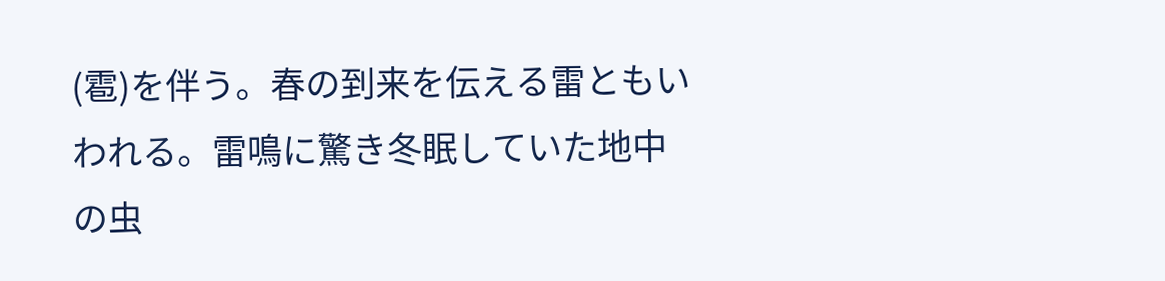(雹)を伴う。春の到来を伝える雷ともいわれる。雷鳴に驚き冬眠していた地中の虫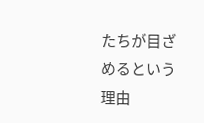たちが目ざめるという理由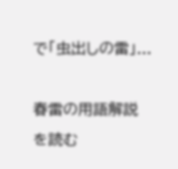で「虫出しの雷」...

春雷の用語解説を読む